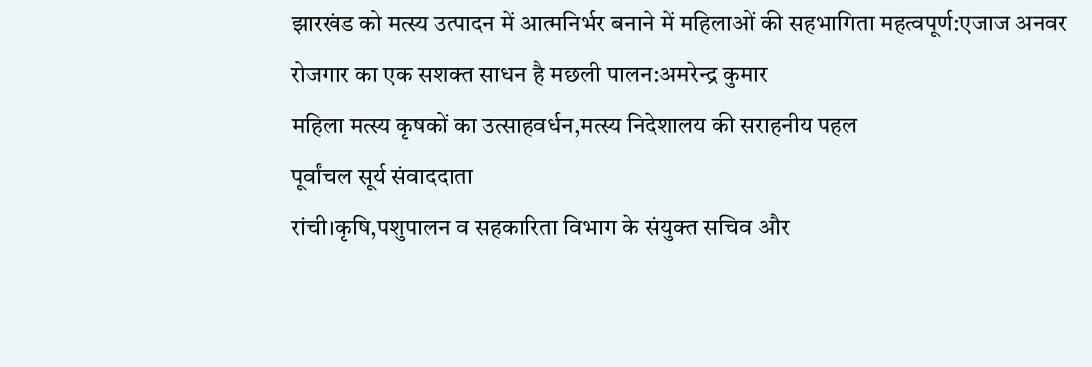झारखंड को मत्स्य उत्पादन में आत्मनिर्भर बनाने में महिलाओं की सहभागिता महत्वपूर्ण:एजाज अनवर
रोजगार का एक सशक्त साधन है मछली पालन:अमरेन्द्र कुमार
महिला मत्स्य कृषकों का उत्साहवर्धन,मत्स्य निदेशालय की सराहनीय पहल
पूर्वांचल सूर्य संवाददाता
रांची।कृषि,पशुपालन व सहकारिता विभाग के संयुक्त सचिव और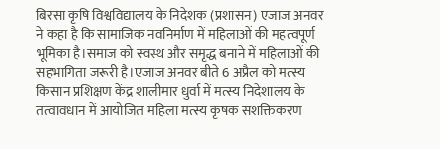बिरसा कृषि विश्वविद्यालय के निदेशक (प्रशासन) एजाज अनवर ने कहा है कि सामाजिक नवनिर्माण में महिलाओं की महत्वपूर्ण भूमिका है।समाज को स्वस्थ और समृद्ध बनाने में महिलाओं की सहभागिता जरूरी है।एजाज अनवर बीते 6 अप्रैल को मत्स्य किसान प्रशिक्षण केंद्र शालीमार धुर्वा में मत्स्य निदेशालय के तत्वावधान में आयोजित महिला मत्स्य कृषक सशक्तिकरण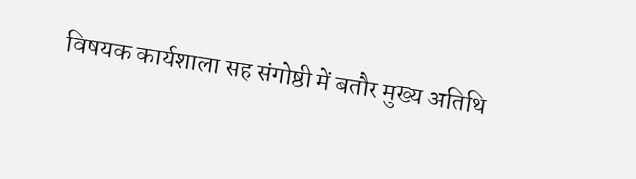विषयक कार्यशाला सह संगोष्ठी में बतौर मुख्य अतिथि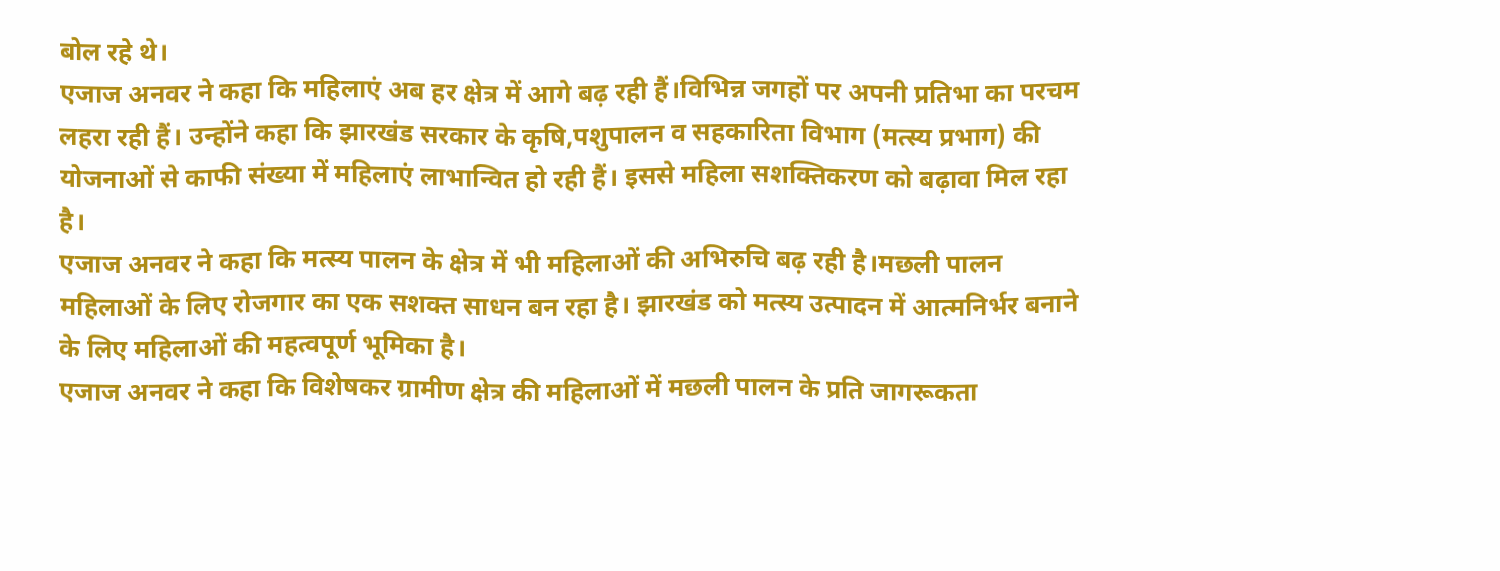बोल रहे थे।
एजाज अनवर ने कहा कि महिलाएं अब हर क्षेत्र में आगे बढ़ रही हैं।विभिन्न जगहों पर अपनी प्रतिभा का परचम लहरा रही हैं। उन्होंने कहा कि झारखंड सरकार के कृषि,पशुपालन व सहकारिता विभाग (मत्स्य प्रभाग) की योजनाओं से काफी संख्या में महिलाएं लाभान्वित हो रही हैं। इससे महिला सशक्तिकरण को बढ़ावा मिल रहा है।
एजाज अनवर ने कहा कि मत्स्य पालन के क्षेत्र में भी महिलाओं की अभिरुचि बढ़ रही है।मछली पालन महिलाओं के लिए रोजगार का एक सशक्त साधन बन रहा है। झारखंड को मत्स्य उत्पादन में आत्मनिर्भर बनाने के लिए महिलाओं की महत्वपूर्ण भूमिका है।
एजाज अनवर ने कहा कि विशेषकर ग्रामीण क्षेत्र की महिलाओं में मछली पालन के प्रति जागरूकता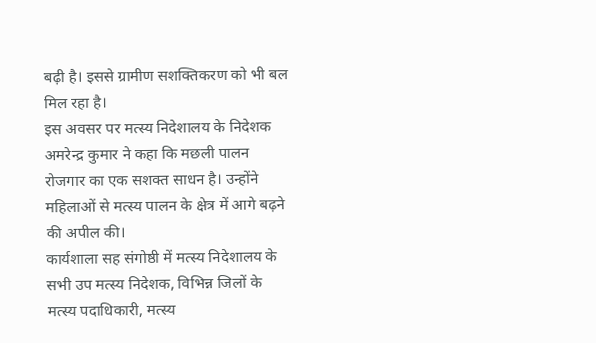बढ़ी है। इससे ग्रामीण सशक्तिकरण को भी बल मिल रहा है।
इस अवसर पर मत्स्य निदेशालय के निदेशक अमरेन्द्र कुमार ने कहा कि मछली पालन रोजगार का एक सशक्त साधन है। उन्होंने महिलाओं से मत्स्य पालन के क्षेत्र में आगे बढ़ने की अपील की।
कार्यशाला सह संगोष्ठी में मत्स्य निदेशालय के सभी उप मत्स्य निदेशक, विभिन्न जिलों के मत्स्य पदाधिकारी, मत्स्य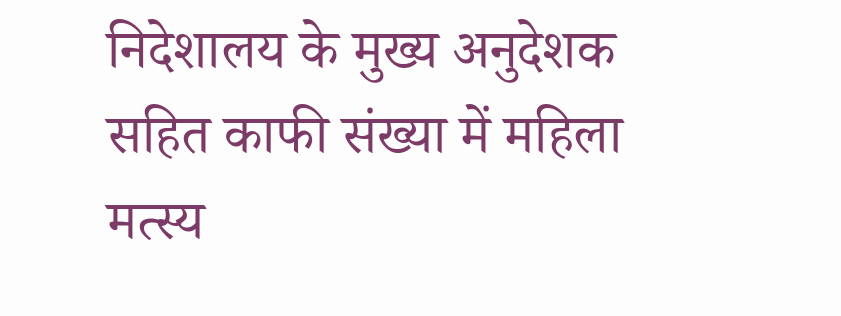निदेशालय के मुख्य अनुदेशक सहित काफी संख्या में महिला मत्स्य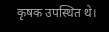कृषक उपस्थित थे।